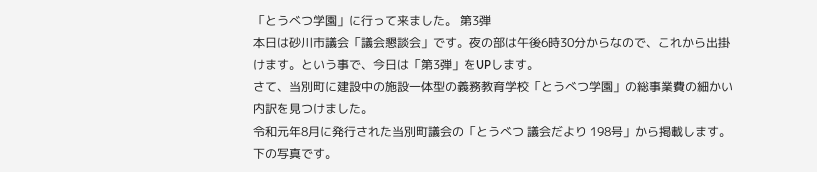「とうべつ学園」に行って来ました。 第3弾
本日は砂川市議会「議会懇談会」です。夜の部は午後6時30分からなので、これから出掛けます。という事で、今日は「第3弾」をUPします。
さて、当別町に建設中の施設一体型の義務教育学校「とうべつ学園」の総事業費の細かい内訳を見つけました。
令和元年8月に発行された当別町議会の「とうべつ 議会だより 198号」から掲載します。下の写真です。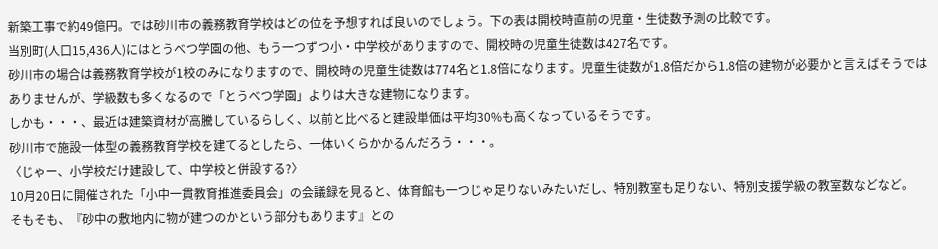新築工事で約49億円。では砂川市の義務教育学校はどの位を予想すれば良いのでしょう。下の表は開校時直前の児童・生徒数予測の比較です。
当別町(人口15,436人)にはとうべつ学園の他、もう一つずつ小・中学校がありますので、開校時の児童生徒数は427名です。
砂川市の場合は義務教育学校が1校のみになりますので、開校時の児童生徒数は774名と1.8倍になります。児童生徒数が1.8倍だから1.8倍の建物が必要かと言えばそうではありませんが、学級数も多くなるので「とうべつ学園」よりは大きな建物になります。
しかも・・・、最近は建築資材が高騰しているらしく、以前と比べると建設単価は平均30%も高くなっているそうです。
砂川市で施設一体型の義務教育学校を建てるとしたら、一体いくらかかるんだろう・・・。
〈じゃー、小学校だけ建設して、中学校と併設する?〉
10月20日に開催された「小中一貫教育推進委員会」の会議録を見ると、体育館も一つじゃ足りないみたいだし、特別教室も足りない、特別支援学級の教室数などなど。
そもそも、『砂中の敷地内に物が建つのかという部分もあります』との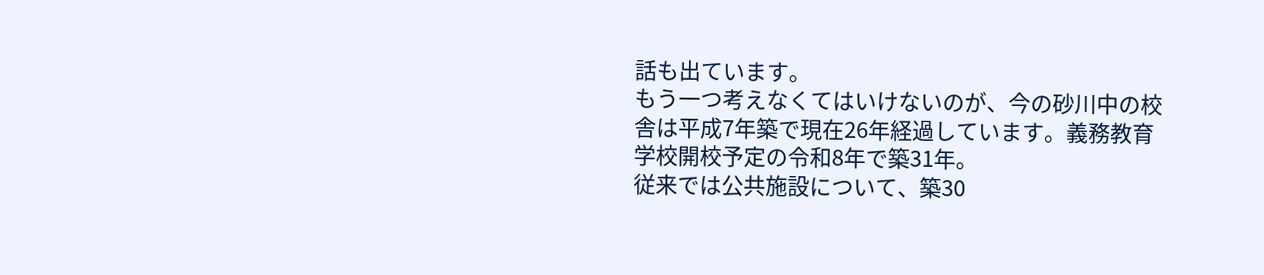話も出ています。
もう一つ考えなくてはいけないのが、今の砂川中の校舎は平成7年築で現在26年経過しています。義務教育学校開校予定の令和8年で築31年。
従来では公共施設について、築30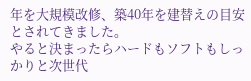年を大規模改修、築40年を建替えの目安とされてきました。
やると決まったらハードもソフトもしっかりと次世代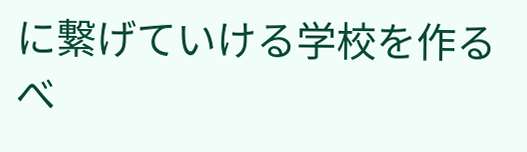に繋げていける学校を作るべ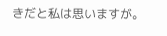きだと私は思いますが。